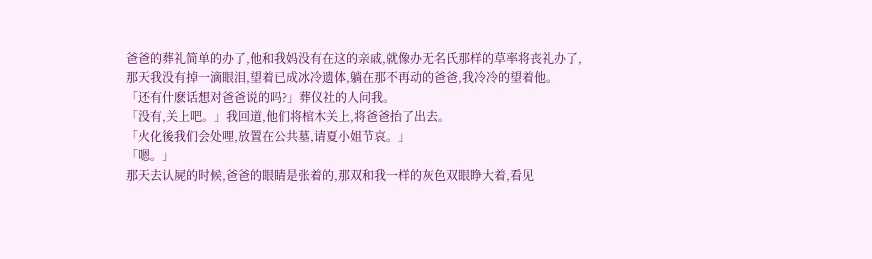爸爸的葬礼简单的办了,他和我妈没有在这的亲戚,就像办无名氏那样的草率将丧礼办了,那天我没有掉一滴眼泪,望着已成冰冷遗体,躺在那不再动的爸爸,我冷冷的望着他。
「还有什麽话想对爸爸说的吗?」葬仪社的人问我。
「没有,关上吧。」我回道,他们将棺木关上,将爸爸抬了出去。
「火化後我们会处哩,放置在公共墓,请夏小姐节哀。」
「嗯。」
那天去认屍的时候,爸爸的眼睛是张着的,那双和我一样的灰色双眼睁大着,看见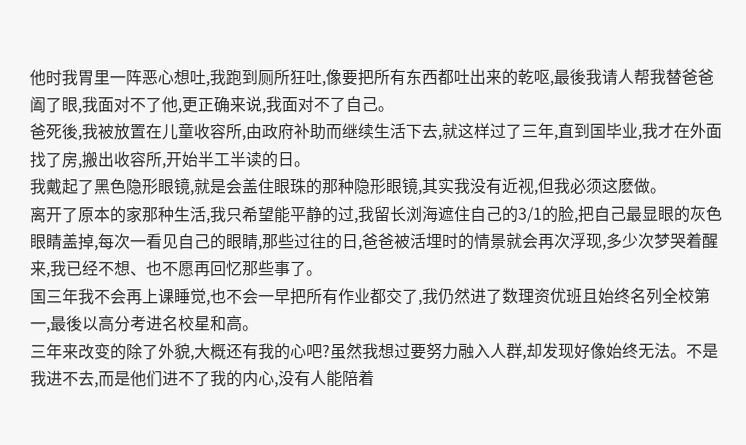他时我胃里一阵恶心想吐,我跑到厕所狂吐,像要把所有东西都吐出来的乾呕,最後我请人帮我替爸爸阖了眼,我面对不了他,更正确来说,我面对不了自己。
爸死後,我被放置在儿童收容所,由政府补助而继续生活下去,就这样过了三年,直到国毕业,我才在外面找了房,搬出收容所,开始半工半读的日。
我戴起了黑色隐形眼镜,就是会盖住眼珠的那种隐形眼镜,其实我没有近视,但我必须这麽做。
离开了原本的家那种生活,我只希望能平静的过,我留长浏海遮住自己的3/1的脸,把自己最显眼的灰色眼睛盖掉,每次一看见自己的眼睛,那些过往的日,爸爸被活埋时的情景就会再次浮现,多少次梦哭着醒来,我已经不想、也不愿再回忆那些事了。
国三年我不会再上课睡觉,也不会一早把所有作业都交了,我仍然进了数理资优班且始终名列全校第一,最後以高分考进名校星和高。
三年来改变的除了外貌,大概还有我的心吧?虽然我想过要努力融入人群,却发现好像始终无法。不是我进不去,而是他们进不了我的内心,没有人能陪着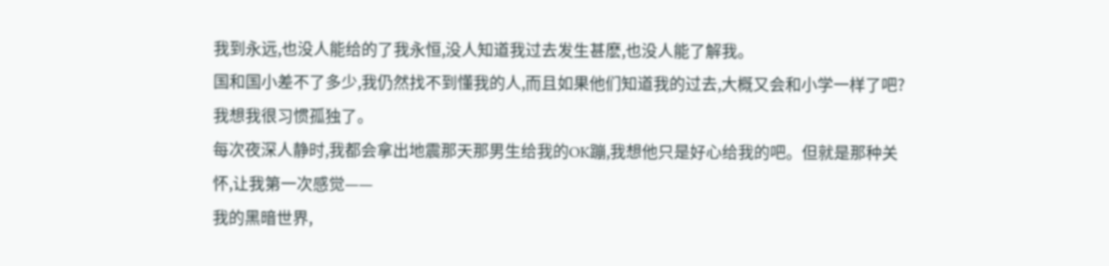我到永远,也没人能给的了我永恒,没人知道我过去发生甚麽,也没人能了解我。
国和国小差不了多少,我仍然找不到懂我的人,而且如果他们知道我的过去,大概又会和小学一样了吧?
我想我很习惯孤独了。
每次夜深人静时,我都会拿出地震那天那男生给我的OK蹦,我想他只是好心给我的吧。但就是那种关怀,让我第一次感觉——
我的黑暗世界,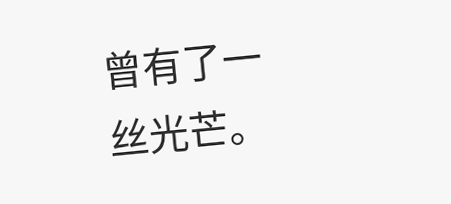曾有了一丝光芒。